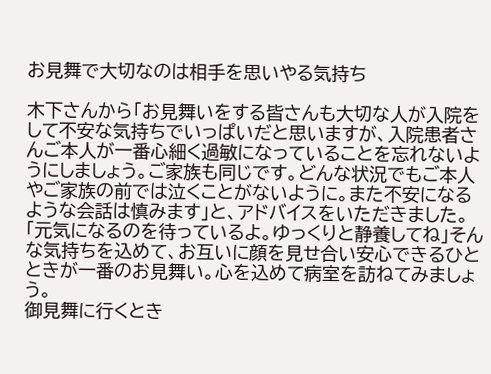お見舞で大切なのは相手を思いやる気持ち

木下さんから「お見舞いをする皆さんも大切な人が入院をして不安な気持ちでいっぱいだと思いますが、入院患者さんご本人が一番心細く過敏になっていることを忘れないようにしましょう。ご家族も同じです。どんな状況でもご本人やご家族の前では泣くことがないように。また不安になるような会話は慎みます」と、アドバイスをいただきました。
「元気になるのを待っているよ。ゆっくりと静養してね」そんな気持ちを込めて、お互いに顔を見せ合い安心できるひとときが一番のお見舞い。心を込めて病室を訪ねてみましょう。
御見舞に行くとき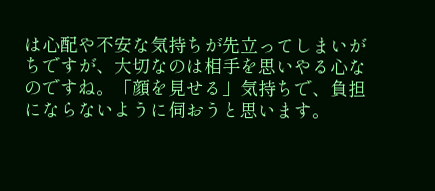は心配や不安な気持ちが先立ってしまいがちですが、大切なのは相手を思いやる心なのですね。「顔を見せる」気持ちで、負担にならないように伺おうと思います。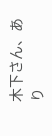木下さん、あり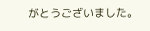がとうございました。